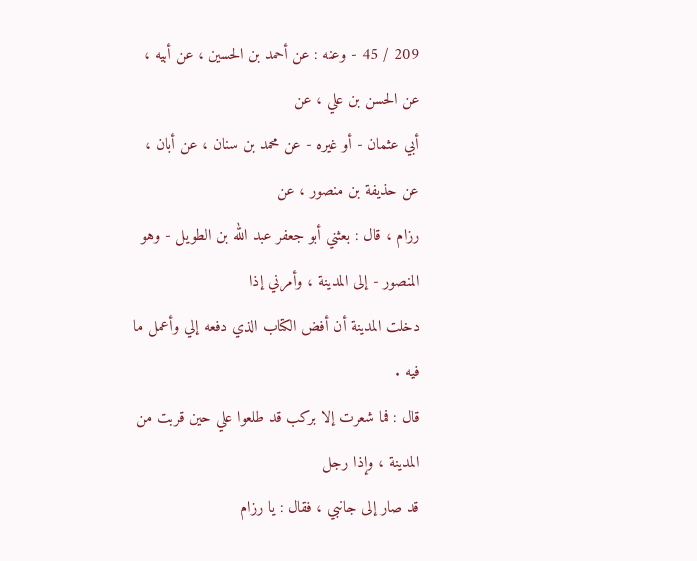209 / 45 - وعنه : عن أحمد بن الحسين ، عن أبيه ، عن الحسن بن علي ، عن
أبي عثمان - أو غيره - عن محمد بن سنان ، عن أبان ، عن حذيفة بن منصور ، عن
رزام ، قال : بعثني أبو جعفر عبد الله بن الطويل - وهو المنصور - إلى المدينة ، وأمرني إذا
دخلت المدينة أن أفض الكتاب الذي دفعه إلي وأعمل ما فيه .
قال : فما شعرت إلا بركب قد طلعوا علي حين قربت من المدينة ، وإذا رجل
قد صار إلى جانبي ، فقال : يا رزام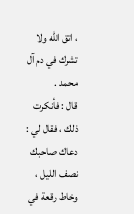، اتق الله ولا تشرك في دم آل محمد .
قال : فأنكرت ذلك ، فقال لي : دعاك صاحبك نصف الليل ، وخاط رقعة في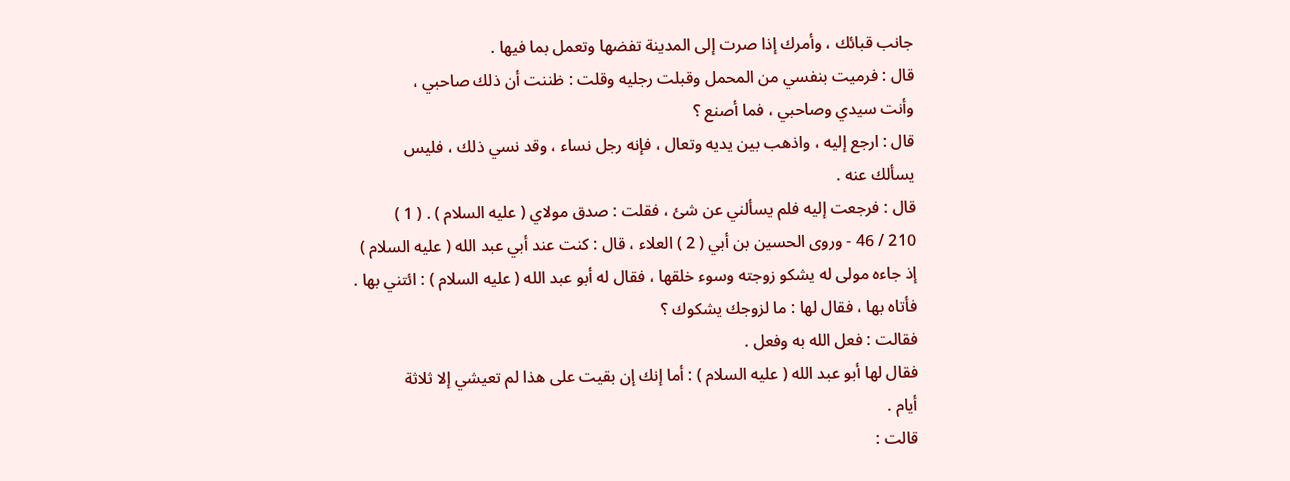جانب قبائك ، وأمرك إذا صرت إلى المدينة تفضها وتعمل بما فيها .
قال : فرميت بنفسي من المحمل وقبلت رجليه وقلت : ظننت أن ذلك صاحبي ،
وأنت سيدي وصاحبي ، فما أصنع ؟
قال : ارجع إليه ، واذهب بين يديه وتعال ، فإنه رجل نساء ، وقد نسي ذلك ، فليس
يسألك عنه .
قال : فرجعت إليه فلم يسألني عن شئ ، فقلت : صدق مولاي ( عليه السلام ) . ( 1 )
210 / 46 - وروى الحسين بن أبي ( 2 ) العلاء ، قال : كنت عند أبي عبد الله ( عليه السلام )
إذ جاءه مولى له يشكو زوجته وسوء خلقها ، فقال له أبو عبد الله ( عليه السلام ) : ائتني بها .
فأتاه بها ، فقال لها : ما لزوجك يشكوك ؟
فقالت : فعل الله به وفعل .
فقال لها أبو عبد الله ( عليه السلام ) : أما إنك إن بقيت على هذا لم تعيشي إلا ثلاثة
أيام .
قالت :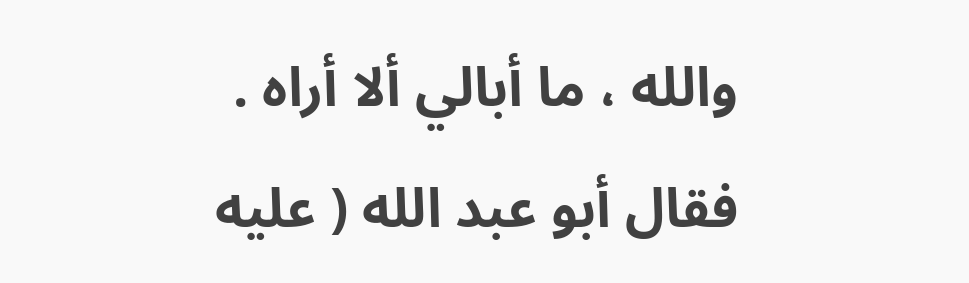والله ، ما أبالي ألا أراه .
فقال أبو عبد الله ( عليه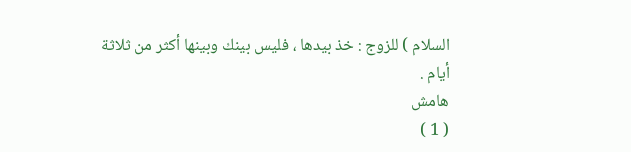السلام ) للزوج : خذ بيدها ، فليس بينك وبينها أكثر من ثلاثة
أيام .
هامش
( 1 )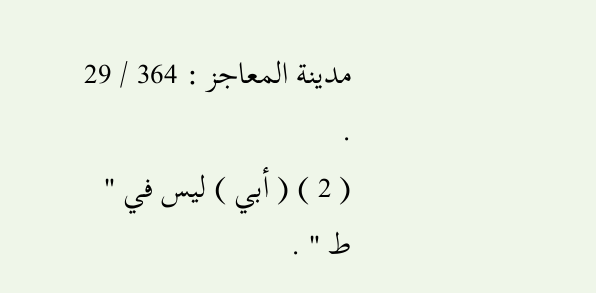مدينة المعاجز : 364 / 29 .
( 2 ) ( أبي ) ليس في " ط " .